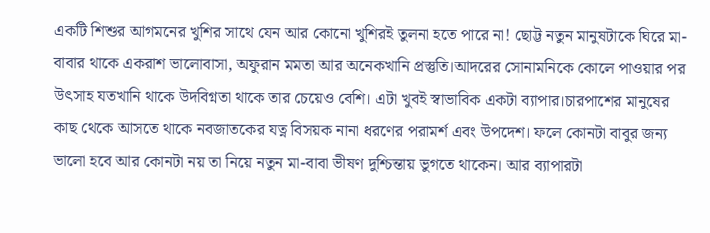একটি শিশুর আগমনের খুশির সাথে যেন আর কোনো খুশিরই তুলনা হতে পারে না! ছোট্ট নতুন মানুষটাকে ঘিরে মা-বাবার থাকে একরাশ ভালোবাসা, অফুরান মমতা আর অনেকখানি প্রস্তুতি।আদরের সোনামনিকে কোলে পাওয়ার পর উৎসাহ যতখানি থাকে উদবিগ্নতা থাকে তার চেয়েও বেশি। এটা খুবই স্বাভাবিক একটা ব্যাপার।চারপাশের মানুষের কাছ থেকে আসতে থাকে নবজাতকের যত্ন বিসয়ক নানা ধরণের পরামর্শ এবং উপদেশ। ফলে কোনটা বাবুর জন্য ভালো হবে আর কোনটা নয় তা নিয়ে নতুন মা-বাবা ভীষণ দুশ্চিন্তায় ভুগতে থাকেন। আর ব্যাপারটা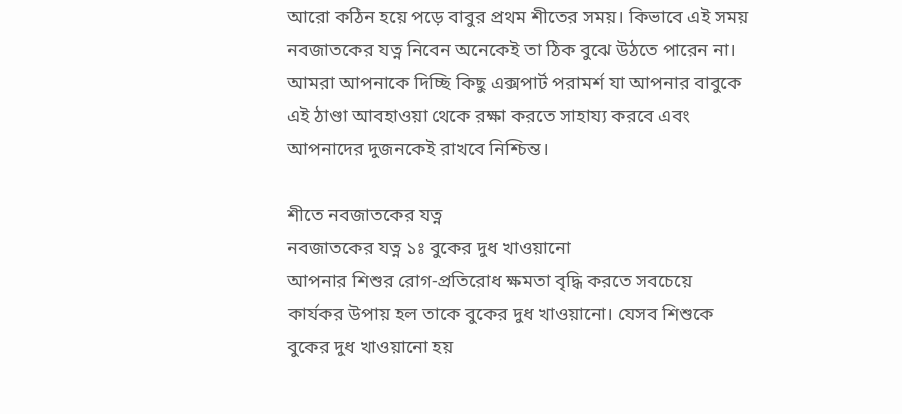আরো কঠিন হয়ে পড়ে বাবুর প্রথম শীতের সময়। কিভাবে এই সময় নবজাতকের যত্ন নিবেন অনেকেই তা ঠিক বুঝে উঠতে পারেন না। আমরা আপনাকে দিচ্ছি কিছু এক্সপার্ট পরামর্শ যা আপনার বাবুকে এই ঠাণ্ডা আবহাওয়া থেকে রক্ষা করতে সাহায্য করবে এবং আপনাদের দুজনকেই রাখবে নিশ্চিন্ত।

শীতে নবজাতকের যত্ন
নবজাতকের যত্ন ১ঃ বুকের দুধ খাওয়ানো
আপনার শিশুর রোগ-প্রতিরোধ ক্ষমতা বৃদ্ধি করতে সবচেয়ে কার্যকর উপায় হল তাকে বুকের দুধ খাওয়ানো। যেসব শিশুকে বুকের দুধ খাওয়ানো হয়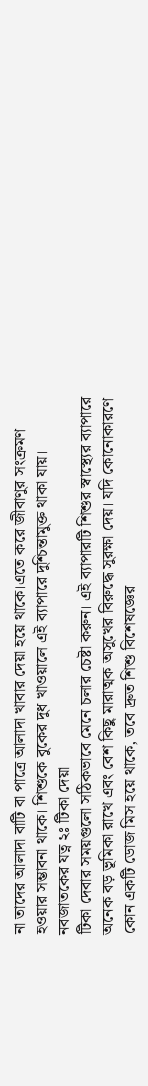না তাদের আলাদা বাটি বা পাত্রে আলাদা খাবার দেয়া হয়ে থাকে।এতে করে জীবাণুর সংক্রমণ হওয়ার সম্ভাবনা থাকে। শিশুকে বুকের দুধ খাওয়ালে এই ব্যাপারে দুশ্চিন্তামুক্ত থাকা যায়।
নবজাতকের যত্ন ২ঃ টিকা দেয়া
টিকা দেবার সময়গুলো সঠিকভাবে মেনে চলার চেষ্টা করুন। এই ব্যাপারটি শিশুর স্বাস্থ্যের ব্যাপারে অনেক বড় ভূমিকা রাখে এবং বেশ কিছু মারাত্মক অসুখের বিরুদ্ধে সুরক্ষা দেয়। যদি কোনোকারণে কোন একটি ডোজ মিস হয়ে থাকে, তবে দ্রুত শিশু বিশেষজ্ঞের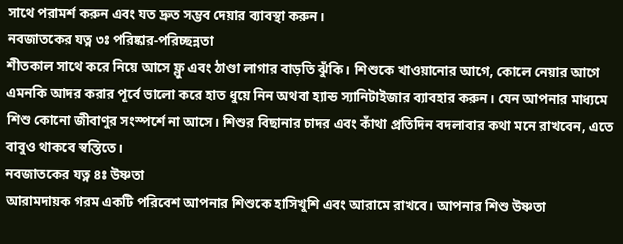সাথে পরামর্শ করুন এবং যত দ্রুত সম্ভব দেয়ার ব্যাবস্থা করুন।
নবজাতকের যত্ন ৩ঃ পরিষ্কার-পরিচ্ছন্নতা
শীতকাল সাথে করে নিয়ে আসে ফ্লু এবং ঠাণ্ডা লাগার বাড়তি ঝুঁকি। শিশুকে খাওয়ানোর আগে, কোলে নেয়ার আগে এমনকি আদর করার পূর্বে ভালো করে হাত ধুয়ে নিন অথবা হ্যান্ড স্যানিটাইজার ব্যাবহার করুন। যেন আপনার মাধ্যমে শিশু কোনো জীবাণুর সংস্পর্শে না আসে। শিশুর বিছানার চাদর এবং কাঁথা প্রতিদিন বদলাবার কথা মনে রাখবেন, এতে বাবুও থাকবে স্বস্তিতে।
নবজাতকের যত্ন ৪ঃ উষ্ণতা
আরামদায়ক গরম একটি পরিবেশ আপনার শিশুকে হাসিখুশি এবং আরামে রাখবে। আপনার শিশু উষ্ণতা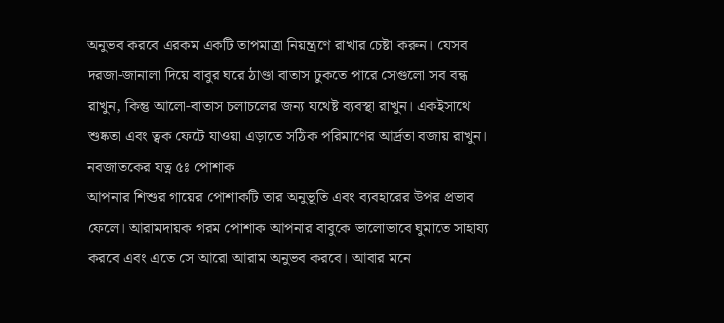অনুভব করবে এরকম একটি তাপমাত্রা নিয়ন্ত্রণে রাখার চেষ্টা করুন। যেসব দরজা-জানালা দিয়ে বাবুর ঘরে ঠাণ্ডা বাতাস ঢুকতে পারে সেগুলো সব বন্ধ রাখুন, কিন্তু আলো-বাতাস চলাচলের জন্য যথেষ্ট ব্যবস্থা রাখুন। একইসাথে শুষ্কতা এবং ত্বক ফেটে যাওয়া এড়াতে সঠিক পরিমাণের আর্দ্রতা বজায় রাখুন।
নবজাতকের যত্ন ৫ঃ পোশাক
আপনার শিশুর গায়ের পোশাকটি তার অনুভূতি এবং ব্যবহারের উপর প্রভাব ফেলে। আরামদায়ক গরম পোশাক আপনার বাবুকে ভালোভাবে ঘুমাতে সাহায্য করবে এবং এতে সে আরো আরাম অনুভব করবে। আবার মনে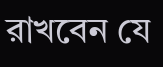রাখবেন যে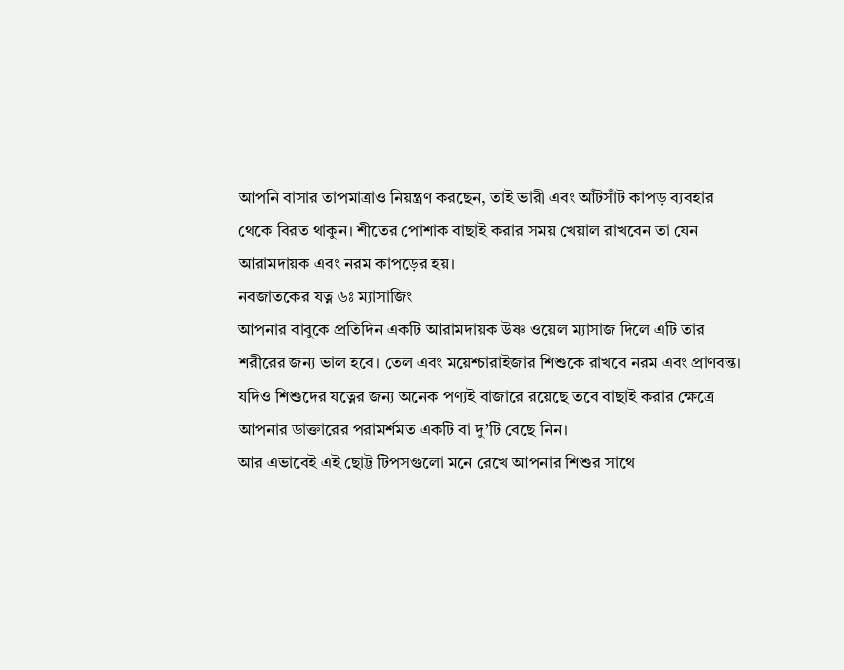আপনি বাসার তাপমাত্রাও নিয়ন্ত্রণ করছেন, তাই ভারী এবং আঁটসাঁট কাপড় ব্যবহার থেকে বিরত থাকুন। শীতের পোশাক বাছাই করার সময় খেয়াল রাখবেন তা যেন আরামদায়ক এবং নরম কাপড়ের হয়।
নবজাতকের যত্ন ৬ঃ ম্যাসাজিং
আপনার বাবুকে প্রতিদিন একটি আরামদায়ক উষ্ণ ওয়েল ম্যাসাজ দিলে এটি তার শরীরের জন্য ভাল হবে। তেল এবং ময়েশ্চারাইজার শিশুকে রাখবে নরম এবং প্রাণবন্ত। যদিও শিশুদের যত্নের জন্য অনেক পণ্যই বাজারে রয়েছে তবে বাছাই করার ক্ষেত্রে আপনার ডাক্তারের পরামর্শমত একটি বা দু’টি বেছে নিন।
আর এভাবেই এই ছোট্ট টিপসগুলো মনে রেখে আপনার শিশুর সাথে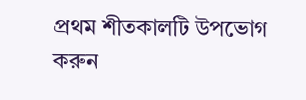প্রথম শীতকালটি উপভোগ করুন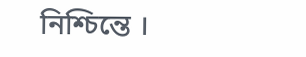নিশ্চিন্তে ।